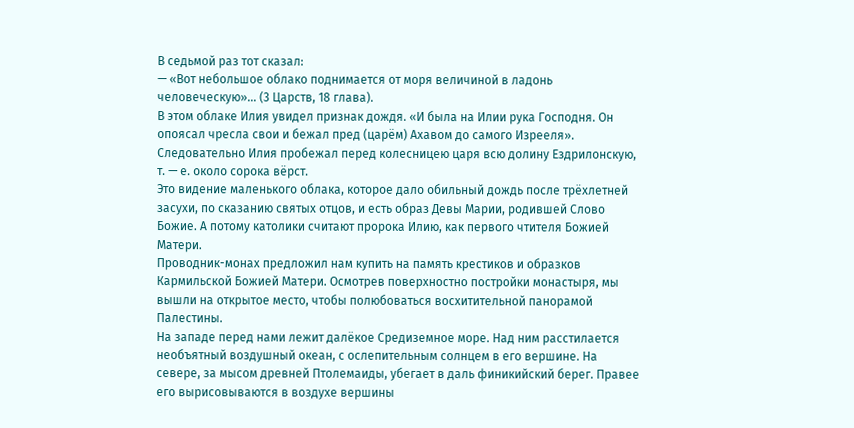В седьмой раз тот сказал:
— «Вот небольшое облако поднимается от моря величиной в ладонь человеческую»… (3 Царств, 18 глава).
В этом облаке Илия увидел признак дождя. «И была на Илии рука Господня. Он опоясал чресла свои и бежал пред (царём) Ахавом до самого Изрееля». Следовательно Илия пробежал перед колесницею царя всю долину Ездрилонскую, т. — е. около сорока вёрст.
Это видение маленького облака, которое дало обильный дождь после трёхлетней засухи, по сказанию святых отцов, и есть образ Девы Марии, родившей Слово Божие. А потому католики считают пророка Илию, как первого чтителя Божией Матери.
Проводник-монах предложил нам купить на память крестиков и образков Кармильской Божией Матери. Осмотрев поверхностно постройки монастыря, мы вышли на открытое место, чтобы полюбоваться восхитительной панорамой Палестины.
На западе перед нами лежит далёкое Средиземное море. Над ним расстилается необъятный воздушный океан, с ослепительным солнцем в его вершине. На севере, за мысом древней Птолемаиды, убегает в даль финикийский берег. Правее его вырисовываются в воздухе вершины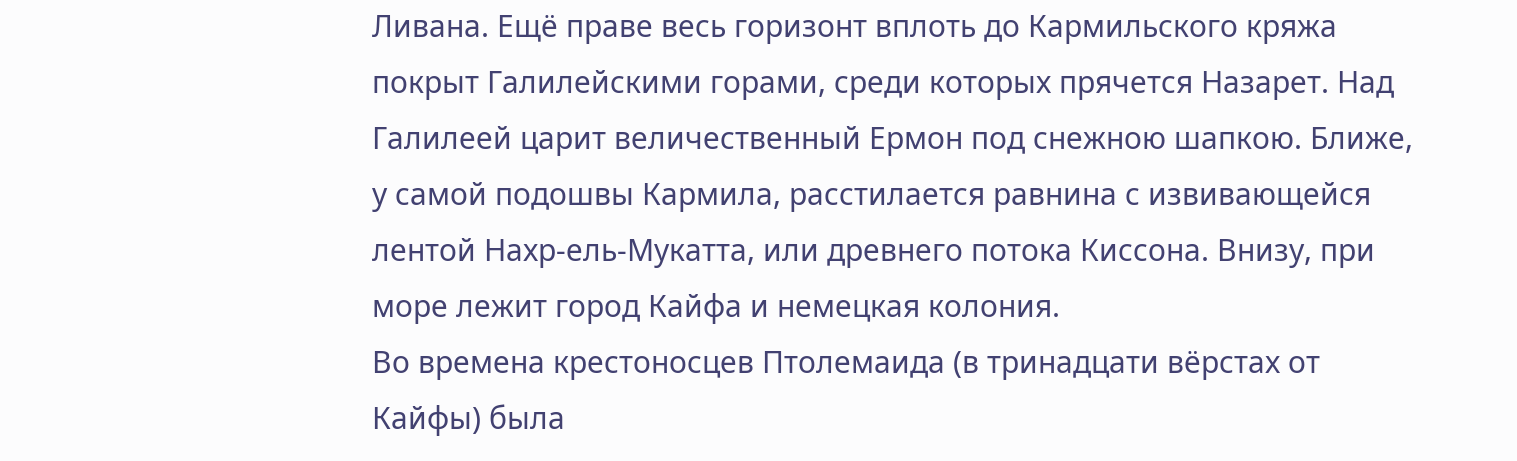Ливана. Ещё праве весь горизонт вплоть до Кармильского кряжа покрыт Галилейскими горами, среди которых прячется Назарет. Над Галилеей царит величественный Ермон под снежною шапкою. Ближе, у самой подошвы Кармила, расстилается равнина с извивающейся лентой Нахр-ель-Мукатта, или древнего потока Киссона. Внизу, при море лежит город Кайфа и немецкая колония.
Во времена крестоносцев Птолемаида (в тринадцати вёрстах от Кайфы) была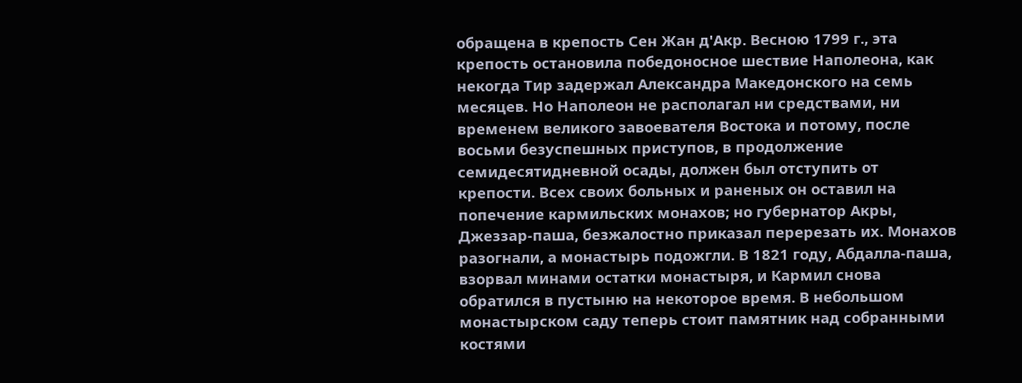обращена в крепость Сен Жан д'Акр. Весною 1799 г., эта крепость остановила победоносное шествие Наполеона, как некогда Тир задержал Александра Македонского на семь месяцев. Но Наполеон не располагал ни средствами, ни временем великого завоевателя Востока и потому, после восьми безуспешных приступов, в продолжение семидесятидневной осады, должен был отступить от крепости. Всех своих больных и раненых он оставил на попечение кармильских монахов; но губернатор Акры, Джеззар-паша, безжалостно приказал перерезать их. Монахов разогнали, а монастырь подожгли. В 1821 году, Абдалла-паша, взорвал минами остатки монастыря, и Кармил снова обратился в пустыню на некоторое время. В небольшом монастырском саду теперь стоит памятник над собранными костями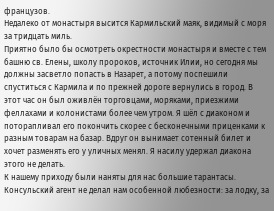французов.
Недалеко от монастыря высится Кармильский маяк, видимый с моря за тридцать миль.
Приятно было бы осмотреть окрестности монастыря и вместе с тем башню св. Елены, школу пророков, источник Илии, но сегодня мы должны засветло попасть в Назарет, а потому поспешили спуститься с Кармила и по прежней дороге вернулись в город. В этот час он был оживлён торговцами, моряками, приезжими феллахами и колонистами более чем утром. Я шёл с диаконом и поторапливал его покончить скорее с бесконечными приценками к разным товарам на базар. Вдруг он вынимает сотенный билет и хочет разменять его у уличных менял. Я насилу удержал диакона этого не делать.
К нашему приходу были наняты для нас большие тарантасы. Консульский агент не делал нам особенной любезности: за лодку, за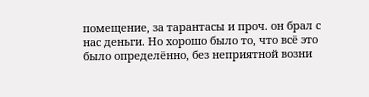помещение, за тарантасы и проч. он брал с нас деньги. Но хорошо было то, что всё это было определённо, без неприятной возни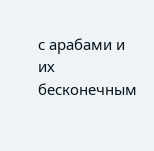с арабами и их бесконечным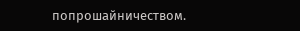попрошайничеством.